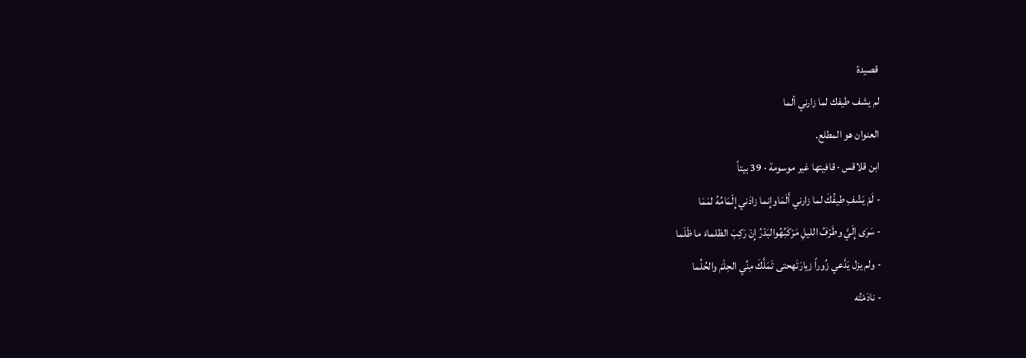قصيدة
لم يشف طيفك لما زارني ألما
العنوان هو المطلع.
ابن قلاقس · قافيتها غير موسومة · 39 بيتاً
- لَمْ يَشْفِ طيفُكَ لما زارني أَلَمَاوإِنما زادَني إِلْمَامُهُ لمَمَا
- سَرَى إِلَيَّ وطَرْفُ الليلِ مَرْكَبُهُوالبَدْرُ إِنْ رَكِبَ الظلماءَ ما ظَلَما
- ولم يزل يَدَّعي زُوراً زيارَتَهحتى تَمَلَّكَ مِنِّي الحِلْمَ والحُلُما
- نادَمْتُه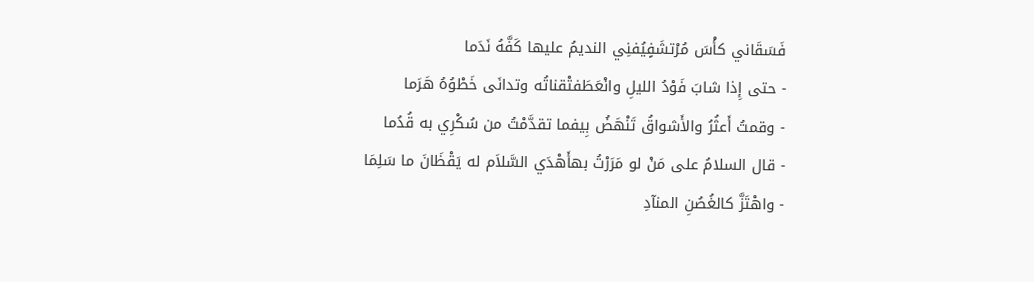فَسَقَاني كأْسَ مُرْتشَفٍيُفنِي النديمُ عليها كَفَّهُ نَدَما
- حتى إِذا شابَ فَوْدُ الليلِ وانْعَطَفتْقناتُه وتدانَى خَطْوُهُ هَرَما
- وقمتُ أَعثُرُ والأَشواقُ تَنْهَضُ بِيفما تقدَّمْتُ من سُكْرِي به قُدُما
- قال السلامُ على مَنْ لو مَرَرْتُ بهأَهْدَي السَّلاَم له يَقْظَانَ ما سَلِمَا
- واهْتَزَّ كالغُصُنِ المنآدِ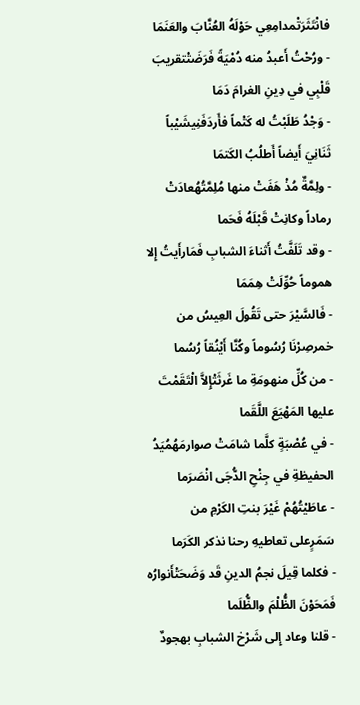فانْتَثَرَتْمدامِعِي حَوْلَهُ العُنَّابَ والعَنَمَا
- ورُحْتُ أَعبدُ منه دُمْيَةً فَرَضَتْتقريبَ قَلْبِي في دِينِ الغرامَ دَمَا
- وَجْدُ طَلَبْتُ له كَتْماً فأَردَفَنِيشَيْباً ثَنَانِيَ أَيضاً أَطلُبُ الكَتمَا
- ولِمَّةٌ مُذْ هَفَتْ منها مُلِمَّتُهُعادَتْ رماداً وكانِتْ قَبْلَهُ فَحَما
- وقد تَلَفَّتُ أَثناءَ الشبابِ فَمَارأَيتُ إِلا هموماً حُوِّلَتْ هِمَمَا
- فَالسَّيْرَ حتى تَقُولَ العِيسُ من خمرصِرْنَا رُسُوماً وكُنَّا أَيْنُقاً رُسُما
- من كُلِّ منهومَةِ ما غَرثَتْإِلاَّ الْتَقَمْتَ عليها المَهْيَعَ اللَّقَما
- في عُصْبَةٍ كلَّما شامَتْ صوارمَهُمُيَدُ الحفيظةِ في جِنْحِ الدُّجَى انْصَرَما
- عاطَيْتُهُمْ غَيْرَ بنتِ الكَرْمِ من سَمَرٍعلى تعاطيهِ رحنا نذكر الكَرَما
- فكلما قِيلَ نجمُ الدينِ قَد وَضَحَتْأَنوارُه فَمَحَوْنَ الظُّلْمَ والظُّلَما
- قلنا وعاد إِلى شَرْخ الشبابِ بهجودٌ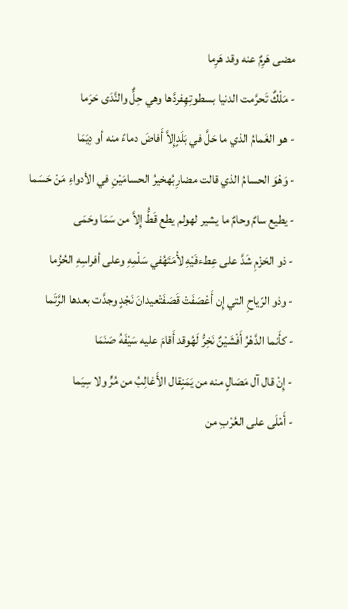مضى هَرِمٌ عنه وقد هَرِما
- مَلْكٌ تَحرَّمت الدنيا بسطوتِهِفردَّها وهي حِلٌّ والنَّدَى حَرَما
- هو الغَمامُ الذي ما حَلَّ في بَلَدٍإِلاَّ أَفاضَ دماءً منه أو دِيَمَا
- وَهْوَ الحسامُ الذي قالت مضارِبُهخيرُ الحسامَيْنِ في الأدواءِ مَنْ حَسَما
- يطيع سامٌ وحامٌ ما يشير لهولم يطع قَطُّ إِلاَّ من سَمَا وحَمَى
- ذو الحَزْمِ شَدَّ على عِطءفَيْهِ لأْمَتَهُفي سَلْمِهِ وعلى أفراسِهِ الحُزُما
- وذو الرّياحِ التي إِن أَعْصَفَتْ قَصَفَتْعيدانَ نَجْدٍ وجدَّت بعدها الرَّتَما
- كأَنما الدَّهْرُ أَفْشَيْنٌ نَخِرُّ لَهُوقد أَقامَ عليه سَيْفَهُ صَنَمَا
- إِنْ قال آل مَصَالٍ منه من يَمَنٍقال الأَغالِبُ من مُرٍّ ولا سِيَما
- أَمْلَى على العُرْبِ من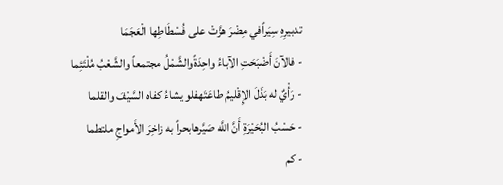تدبيرِهِ سِيَراًفي مِضْرَ هزَّتْ على فُسْطَاطِها الْعَجَمَا
- فالآنَ أَضْبَحَتِ الآباءُ واحِدَةًوالشَّمْلُ مجتمعاً والشَّعْبُ مُلْتَئِما
- رَأْيٌ له بَذَلَ الإِقْليمُ طاعَتَهفلو يشاءُ كفاه السَّيْفَ والقلما
- حَسْبُ البُحَيْرَةِ أَنَّ اللَّه صَيَّرهابحراً به زاخِرَ الأَمواجِ ملتطما
- كم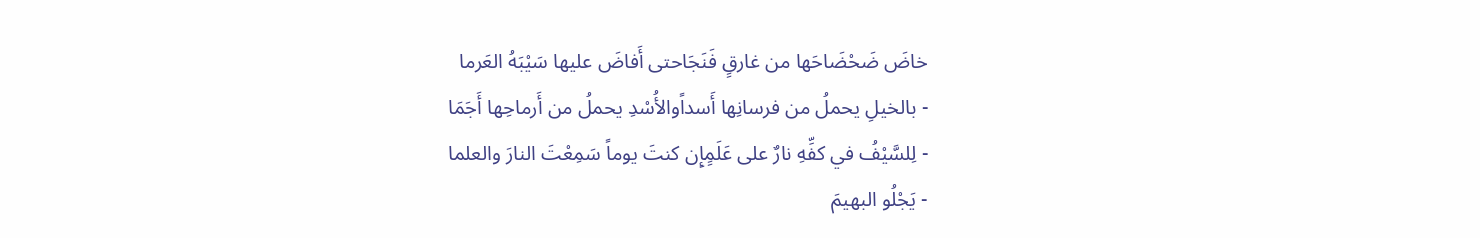خاضَ ضَحْضَاحَها من غارقٍ فَنَجَاحتى أَفاضَ عليها سَيْبَهُ العَرما
- بالخيلِ يحملُ من فرسانِها أَسداًوالأُسْدِ يحملُ من أَرماحِها أَجَمَا
- لِلسَّيْفُ في كفِّهِ نارٌ على عَلَمٍإِن كنتَ يوماً سَمِعْتَ النارَ والعلما
- يَجْلُو البهيمَ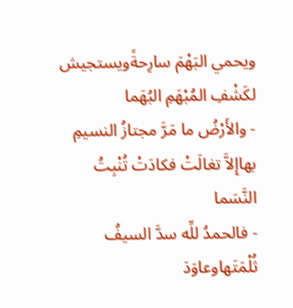ويحمي البَهْمَ سارِحةًويستجيش لكَشْفِ المُبْهَمِ البُهَما
- والأَرْضُ ما مَرَّ مجتازُ النسيمِ بهاإِلاَّ تغالَتْ فكادَتْ تُنْبِتُ النَّسَما
- فالحمدُ للِّه سدَّ السيفُ ثُلْمَتَهاوعاوَدَ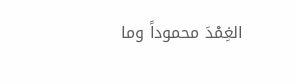الغِمْدَ محموداً وما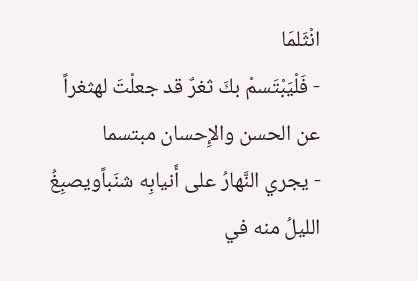انْثَلمَا
- فَلْيَبْتَسمْ بكَ ثغرٌ قد جعلْتَ لهثغراً عن الحسن والإِحسان مبتسما
- يجري النَّهارُ على أَنيابِه شنَباًويصبِغُ الليلُ منه في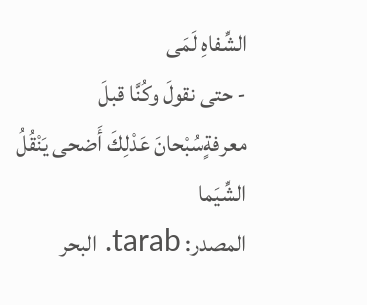الشِّفاهِ لَمَى
- حتى نقولَ وكُنَّا قبلَ معرفةٍسُبْحانَ عَدْلِكَ أَضحى يَنْقُلُ الشِّيَما
المصدر: tarab. البحر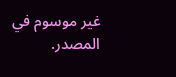غير موسوم في المصدر.